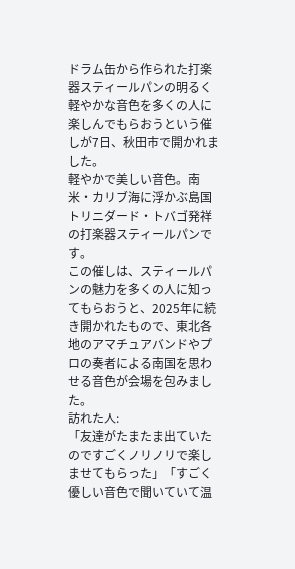ドラム缶から作られた打楽器スティールパンの明るく軽やかな音色を多くの人に楽しんでもらおうという催しが7日、秋田市で開かれました。
軽やかで美しい音色。南米・カリブ海に浮かぶ島国トリニダード・トバゴ発祥の打楽器スティールパンです。
この催しは、スティールパンの魅力を多くの人に知ってもらおうと、2025年に続き開かれたもので、東北各地のアマチュアバンドやプロの奏者による南国を思わせる音色が会場を包みました。
訪れた人:
「友達がたまたま出ていたのですごくノリノリで楽しませてもらった」「すごく優しい音色で聞いていて温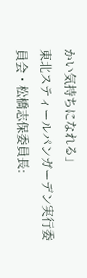かい気持ちになれる」
東北スティールパンガーデン実行委員会・松橋志保委員長: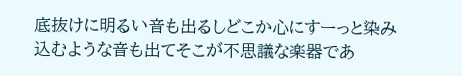底抜けに明るい音も出るしどこか心にすーっと染み込むような音も出てそこが不思議な楽器であ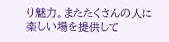り魅力。またたくさんの人に楽しい場を提供して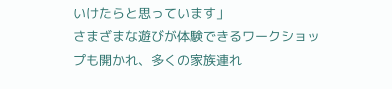いけたらと思っています」
さまざまな遊びが体験できるワークショップも開かれ、多くの家族連れ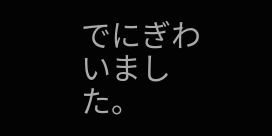でにぎわいました。